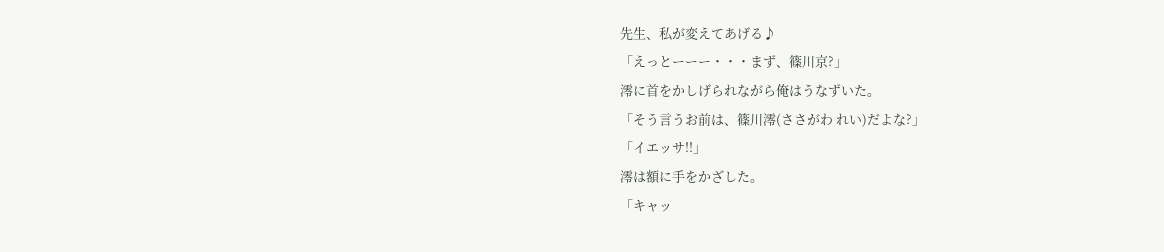先生、私が変えてあげる♪
「えっとーーー・・・まず、篠川京?」
澪に首をかしげられながら俺はうなずいた。
「そう言うお前は、篠川澪(ささがわ れい)だよな?」
「イエッサ!!」
澪は額に手をかざした。
「キャッ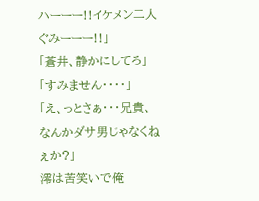ハーーー!!イケメン二人ぐみーーー!!」
「蒼井、静かにしてろ」
「すみません・・・・」
「え、っとさぁ・・・兄貴、なんかダサ男じゃなくねぇか?」
澪は苦笑いで俺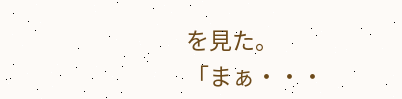を見た。
「まぁ・・・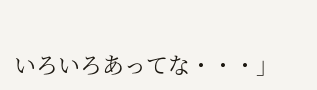いろいろあってな・・・」